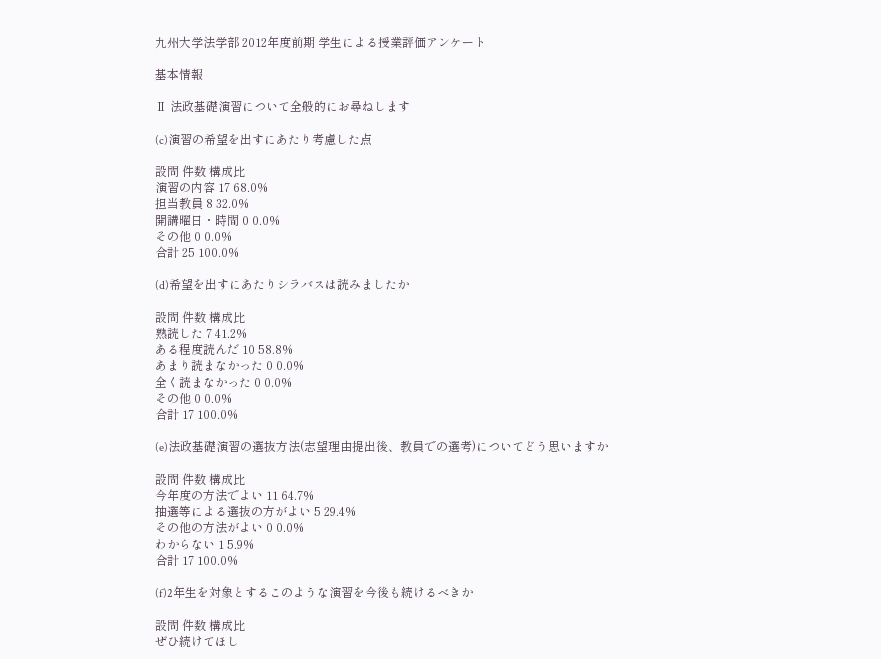九州大学法学部 2012年度前期 学生による授業評価アンケート

基本情報

Ⅱ 法政基礎演習について全般的にお尋ねします

(c)演習の希望を出すにあたり考慮した点

設問 件数 構成比
演習の内容 17 68.0%
担当教員 8 32.0%
開講曜日・時間 0 0.0%
その他 0 0.0%
合計 25 100.0%

(d)希望を出すにあたりシラバスは読みましたか

設問 件数 構成比
熟読した 7 41.2%
ある程度読んだ 10 58.8%
あまり読まなかった 0 0.0%
全く読まなかった 0 0.0%
その他 0 0.0%
合計 17 100.0%

(e)法政基礎演習の選抜方法(志望理由提出後、教員での選考)についてどう思いますか

設問 件数 構成比
今年度の方法でよい 11 64.7%
抽選等による選抜の方がよい 5 29.4%
その他の方法がよい 0 0.0%
わからない 1 5.9%
合計 17 100.0%

(f)2年生を対象とするこのような演習を今後も続けるべきか

設問 件数 構成比
ぜひ続けてほし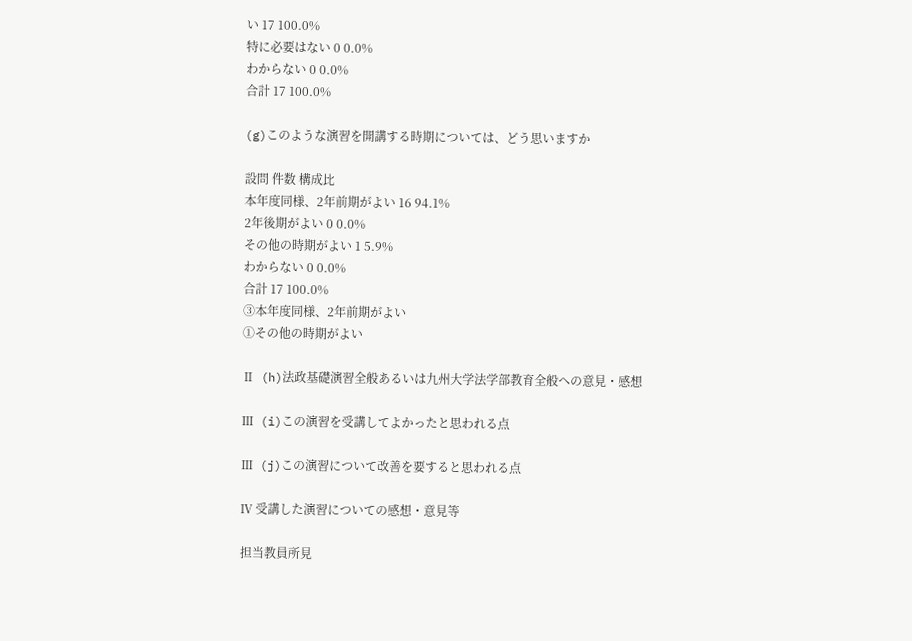い 17 100.0%
特に必要はない 0 0.0%
わからない 0 0.0%
合計 17 100.0%

(g)このような演習を開講する時期については、どう思いますか

設問 件数 構成比
本年度同様、2年前期がよい 16 94.1%
2年後期がよい 0 0.0%
その他の時期がよい 1 5.9%
わからない 0 0.0%
合計 17 100.0%
③本年度同様、2年前期がよい
①その他の時期がよい

Ⅱ (h)法政基礎演習全般あるいは九州大学法学部教育全般への意見・感想

Ⅲ (i)この演習を受講してよかったと思われる点

Ⅲ (j)この演習について改善を要すると思われる点

Ⅳ 受講した演習についての感想・意見等

担当教員所見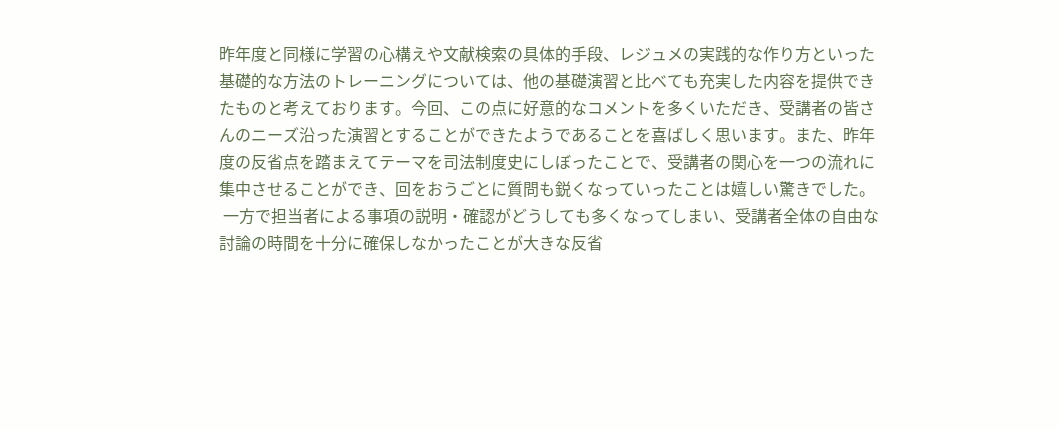昨年度と同様に学習の心構えや文献検索の具体的手段、レジュメの実践的な作り方といった基礎的な方法のトレーニングについては、他の基礎演習と比べても充実した内容を提供できたものと考えております。今回、この点に好意的なコメントを多くいただき、受講者の皆さんのニーズ沿った演習とすることができたようであることを喜ばしく思います。また、昨年度の反省点を踏まえてテーマを司法制度史にしぼったことで、受講者の関心を一つの流れに集中させることができ、回をおうごとに質問も鋭くなっていったことは嬉しい驚きでした。
 一方で担当者による事項の説明・確認がどうしても多くなってしまい、受講者全体の自由な討論の時間を十分に確保しなかったことが大きな反省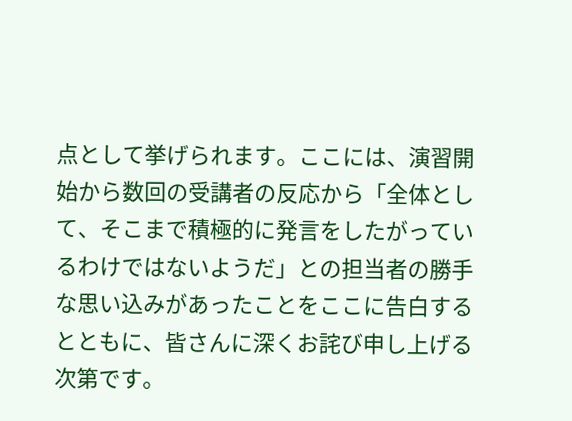点として挙げられます。ここには、演習開始から数回の受講者の反応から「全体として、そこまで積極的に発言をしたがっているわけではないようだ」との担当者の勝手な思い込みがあったことをここに告白するとともに、皆さんに深くお詫び申し上げる次第です。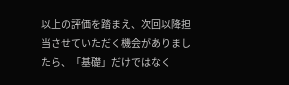以上の評価を踏まえ、次回以降担当させていただく機会がありましたら、「基礎」だけではなく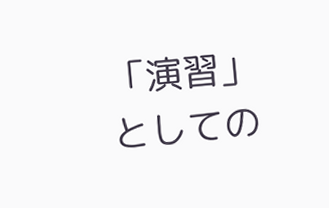「演習」としての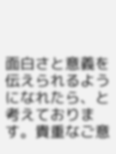面白さと意義を伝えられるようになれたら、と考えております。貴重なご意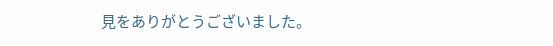見をありがとうございました。